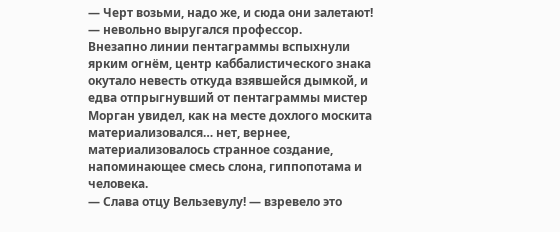— Черт возьми, надо же, и сюда они залетают! — невольно выругался профессор.
Внезапно линии пентаграммы вспыхнули ярким огнём, центр каббалистического знака окутало невесть откуда взявшейся дымкой, и едва отпрыгнувший от пентаграммы мистер Морган увидел, как на месте дохлого москита материализовался… нет, вернее, материализовалось странное создание, напоминающее смесь слона, гиппопотама и человека.
— Слава отцу Вельзевулу! — взревело это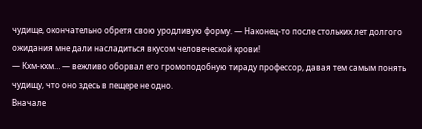чудище, окончательно обретя свою уродливую форму. — Наконец-то после стольких лет долгого ожидания мне дали насладиться вкусом человеческой крови!
— Кхм-кхм… — вежливо оборвал его громоподобную тираду профессор, давая тем самым понять чудищу, что оно здесь в пещере не одно.
Вначале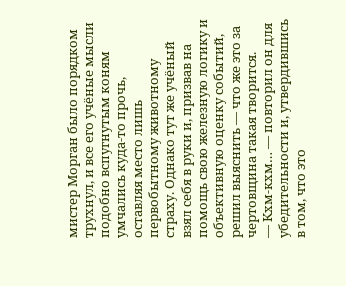мистер Морган было порядком трухнул, и все его учёные мысли подобно вспугнутым коням умчались куда-то прочь, оставляя место лишь первобытному животному страху. Однако тут же учёный взял себя в руки и, призвав на помощь свою железную логику и объективную оценку событий, решил выяснить — что же это за чертовщина такая творится.
— Кхм-кхм… — повторил он для убедительности и, утвердившись в том, что это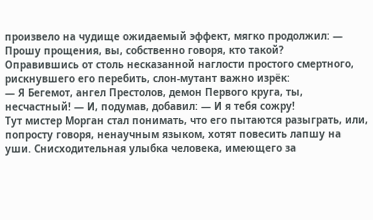произвело на чудище ожидаемый эффект, мягко продолжил: — Прошу прощения, вы, собственно говоря, кто такой?
Оправившись от столь несказанной наглости простого смертного, рискнувшего его перебить, слон-мутант важно изрёк:
— Я Бегемот, ангел Престолов, демон Первого круга, ты, несчастный! — И, подумав, добавил: — И я тебя сожру!
Тут мистер Морган стал понимать, что его пытаются разыграть, или, попросту говоря, ненаучным языком, хотят повесить лапшу на уши. Снисходительная улыбка человека, имеющего за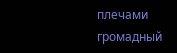плечами громадный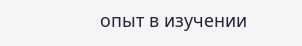опыт в изучении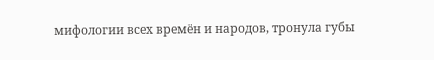мифологии всех времён и народов, тронула губы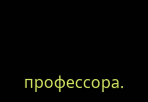профессора.